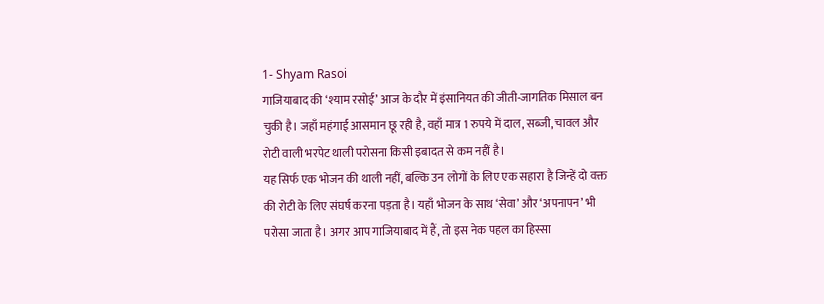1- Shyam Rasoi
गाजियाबाद की ‘श्याम रसोई’ आज के दौर में इंसानियत की जीती-जागतिक मिसाल बन चुकी है। जहाँ महंगाई आसमान छू रही है, वहाँ मात्र 1 रुपये में दाल, सब्जी, चावल और रोटी वाली भरपेट थाली परोसना किसी इबादत से कम नहीं है।
यह सिर्फ एक भोजन की थाली नहीं, बल्कि उन लोगों के लिए एक सहारा है जिन्हें दो वक्त की रोटी के लिए संघर्ष करना पड़ता है। यहाँ भोजन के साथ ‘सेवा’ और ‘अपनापन’ भी परोसा जाता है। अगर आप गाजियाबाद में हैं, तो इस नेक पहल का हिस्सा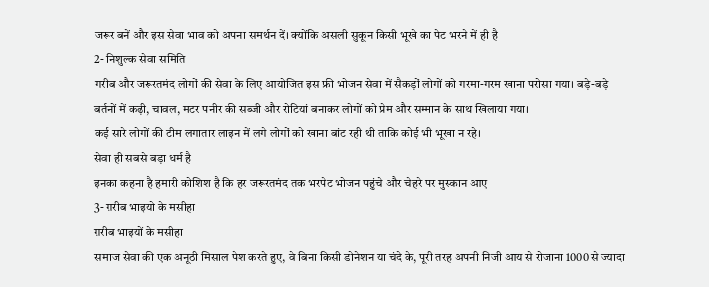जरूर बनें और इस सेवा भाव को अपना समर्थन दें। क्योंकि असली सुकून किसी भूखे का पेट भरने में ही है
2- निशुल्क सेवा समिति
गरीब और जरूरतमंद लोगों की सेवा के लिए आयोजित इस फ्री भोजन सेवा में सैकड़ों लोगों को गरमा-गरम खाना परोसा गया। बड़े-बड़े बर्तनों में कढ़ी, चावल, मटर पनीर की सब्जी और रोटियां बनाकर लोगों को प्रेम और सम्मान के साथ खिलाया गया।
कई सारे लोगों की टीम लगातार लाइन में लगे लोगों को खाना बांट रही थी ताकि कोई भी भूखा न रहे।
सेवा ही सबसे बड़ा धर्म है
इनका कहना है हमारी कोशिश है कि हर जरूरतमंद तक भरपेट भोजन पहुंचे और चेहरे पर मुस्कान आए
3- ग़रीब भाइयो के मसीहा
ग़रीब भाइयों के मसीहा
समाज सेवा की एक अनूठी मिसाल पेश करते हुए, वे बिना किसी डोनेशन या चंदे के, पूरी तरह अपनी निजी आय से रोजाना 1000 से ज्यादा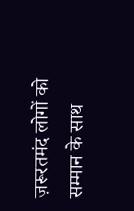ज़रूरतमंद लोगों को सम्मान के साथ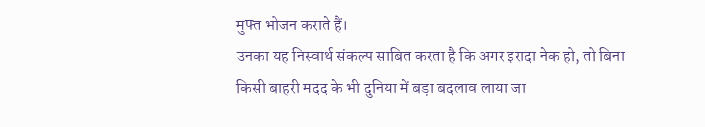मुफ्त भोजन कराते हैं।
उनका यह निस्वार्थ संकल्प साबित करता है कि अगर इरादा नेक हो, तो बिना किसी बाहरी मदद के भी दुनिया में बड़ा बदलाव लाया जा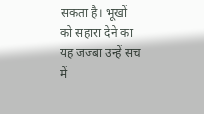सकता है। भूखों को सहारा देने का यह जज्बा उन्हें सच में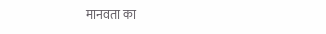मानवता का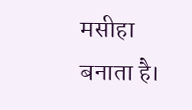मसीहा बनाता है।